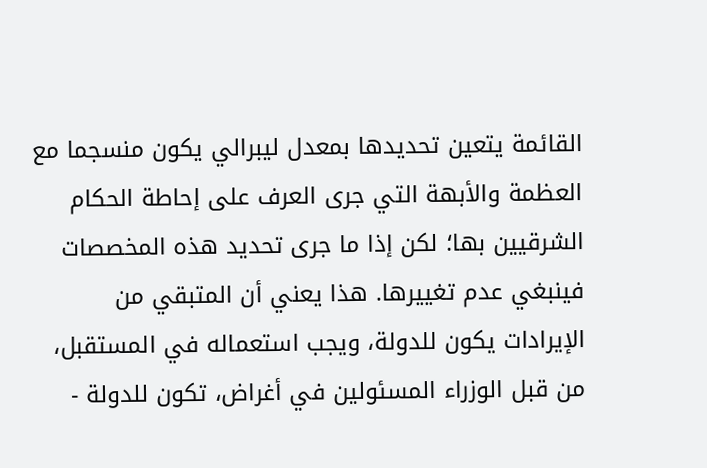القائمة يتعين تحديدها بمعدل ليبرالي يكون منسجما مع العظمة والأبهة التي جرى العرف على إحاطة الحكام الشرقيين بها؛ لكن إذا ما جرى تحديد هذه المخصصات فينبغي عدم تغييرها. هذا يعني أن المتبقي من الإيرادات يكون للدولة، ويجب استعماله في المستقبل، من قبل الوزراء المسئولين في أغراض، تكون للدولة -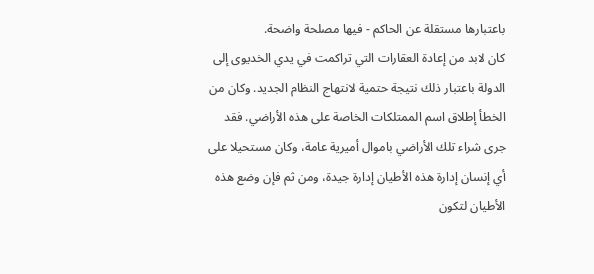باعتبارها مستقلة عن الحاكم - فيها مصلحة واضحة.
كان لابد من إعادة العقارات التي تراكمت في يدي الخديوى إلى الدولة باعتبار ذلك نتيجة حتمية لانتهاج النظام الجديد. وكان من الخطأ إطلاق اسم الممتلكات الخاصة على هذه الأراضي. فقد جرى شراء تلك الأراضي باموال أميرية عامة، وكان مستحيلا على أي إنسان إدارة هذه الأطيان إدارة جيدة، ومن ثم فإن وضع هذه الأطيان لتكون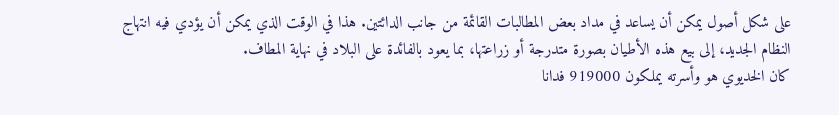على شكل أصول يمكن أن يساعد في مداد بعض المطالبات القائمة من جانب الدائتين. هذا في الوقت الذي يمكن أن يؤدي فيه انتهاج النظام الجديد، إلى بيع هذه الأطيان بصورة متدرجة أو زراعتها، بما يعود بالفائدة على البلاد في نهاية المطاف.
كان الخديوي هو وأسرته يملكون 919000 فدانا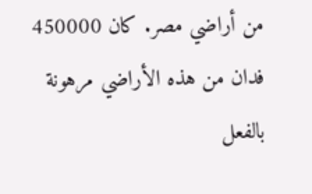من أراضي مصر. كان 450000 فدان من هذه الأراضي مرهونة بالفعل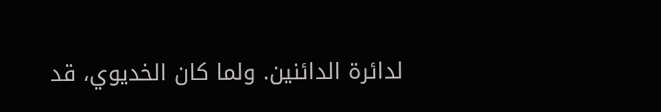لدائرة الدائنين. ولما كان الخديوي، قد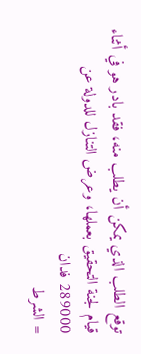توقع الطلب الذي يمكن أن يطلب منه، فقد بادر هو في أثناء قيام لجنة التحقيق بعملها، وعرض التنازل للدولة عن 289000 فدان
= الشرط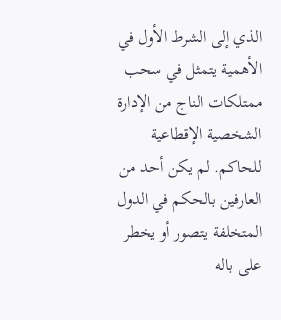الذي إلى الشرط الأول في الأهمية يتمثل في سحب ممتلكات الناج من الإدارة الشخصية الإقطاعية للحاكم. لم يكن أحد من العارفين بالحكم في الدول المتخلفة يتصور أو يخطر على باله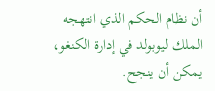أن نظام الحكم الذي انتهجه الملك ليوبولد في إدارة الكنغو، يمكن أن ينجح.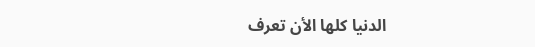الدنيا كلها الأن تعرف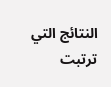النتائج التي ترتبت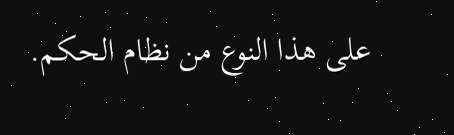على هذا النوع من نظام الحكم.